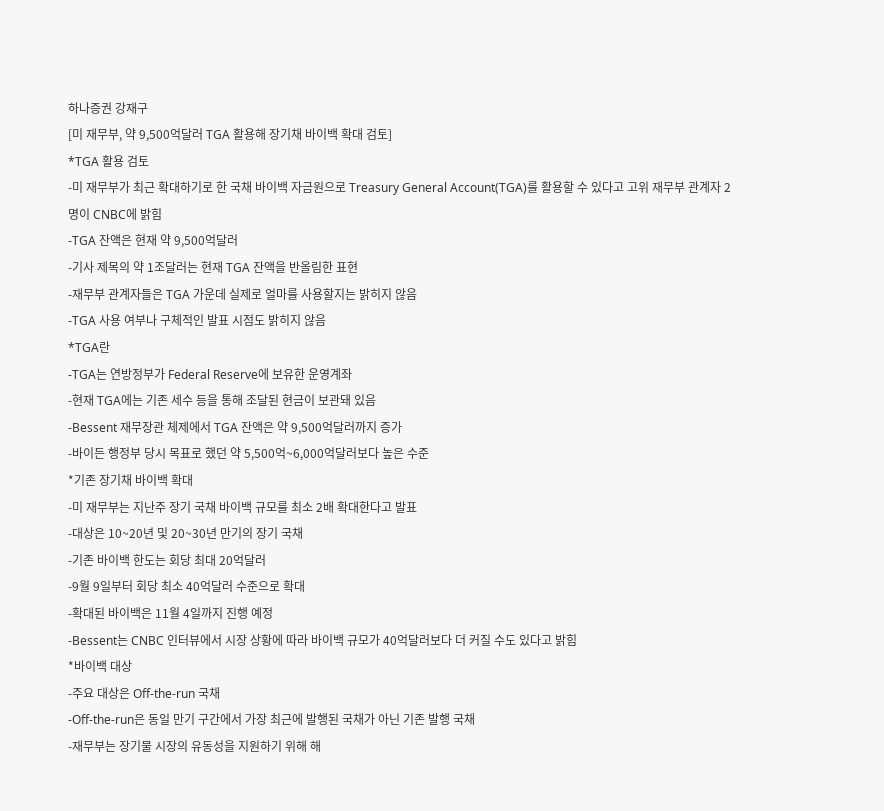하나증권 강재구
[미 재무부, 약 9,500억달러 TGA 활용해 장기채 바이백 확대 검토]
*TGA 활용 검토
-미 재무부가 최근 확대하기로 한 국채 바이백 자금원으로 Treasury General Account(TGA)를 활용할 수 있다고 고위 재무부 관계자 2명이 CNBC에 밝힘
-TGA 잔액은 현재 약 9,500억달러
-기사 제목의 약 1조달러는 현재 TGA 잔액을 반올림한 표현
-재무부 관계자들은 TGA 가운데 실제로 얼마를 사용할지는 밝히지 않음
-TGA 사용 여부나 구체적인 발표 시점도 밝히지 않음
*TGA란
-TGA는 연방정부가 Federal Reserve에 보유한 운영계좌
-현재 TGA에는 기존 세수 등을 통해 조달된 현금이 보관돼 있음
-Bessent 재무장관 체제에서 TGA 잔액은 약 9,500억달러까지 증가
-바이든 행정부 당시 목표로 했던 약 5,500억~6,000억달러보다 높은 수준
*기존 장기채 바이백 확대
-미 재무부는 지난주 장기 국채 바이백 규모를 최소 2배 확대한다고 발표
-대상은 10~20년 및 20~30년 만기의 장기 국채
-기존 바이백 한도는 회당 최대 20억달러
-9월 9일부터 회당 최소 40억달러 수준으로 확대
-확대된 바이백은 11월 4일까지 진행 예정
-Bessent는 CNBC 인터뷰에서 시장 상황에 따라 바이백 규모가 40억달러보다 더 커질 수도 있다고 밝힘
*바이백 대상
-주요 대상은 Off-the-run 국채
-Off-the-run은 동일 만기 구간에서 가장 최근에 발행된 국채가 아닌 기존 발행 국채
-재무부는 장기물 시장의 유동성을 지원하기 위해 해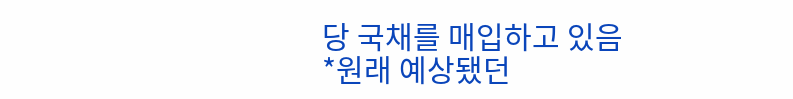당 국채를 매입하고 있음
*원래 예상됐던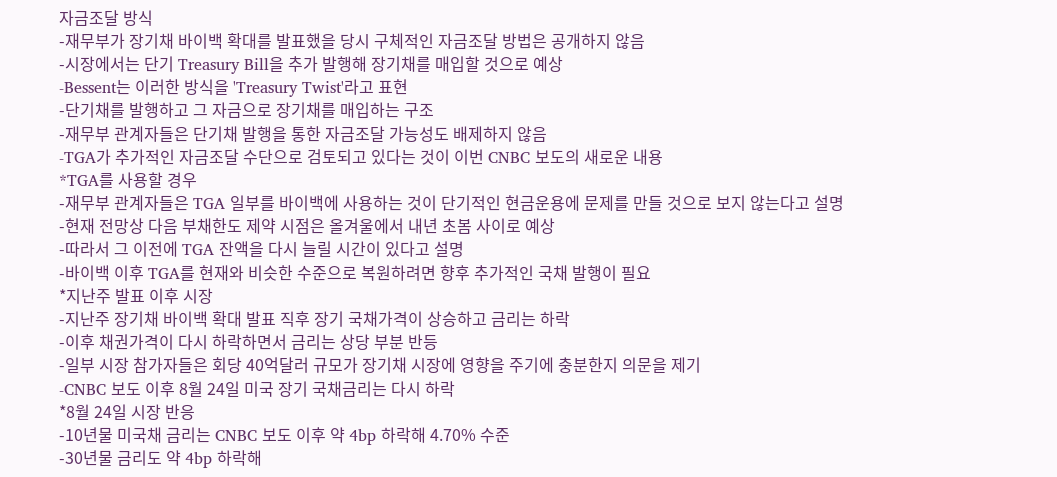자금조달 방식
-재무부가 장기채 바이백 확대를 발표했을 당시 구체적인 자금조달 방법은 공개하지 않음
-시장에서는 단기 Treasury Bill을 추가 발행해 장기채를 매입할 것으로 예상
-Bessent는 이러한 방식을 'Treasury Twist'라고 표현
-단기채를 발행하고 그 자금으로 장기채를 매입하는 구조
-재무부 관계자들은 단기채 발행을 통한 자금조달 가능성도 배제하지 않음
-TGA가 추가적인 자금조달 수단으로 검토되고 있다는 것이 이번 CNBC 보도의 새로운 내용
*TGA를 사용할 경우
-재무부 관계자들은 TGA 일부를 바이백에 사용하는 것이 단기적인 현금운용에 문제를 만들 것으로 보지 않는다고 설명
-현재 전망상 다음 부채한도 제약 시점은 올겨울에서 내년 초봄 사이로 예상
-따라서 그 이전에 TGA 잔액을 다시 늘릴 시간이 있다고 설명
-바이백 이후 TGA를 현재와 비슷한 수준으로 복원하려면 향후 추가적인 국채 발행이 필요
*지난주 발표 이후 시장
-지난주 장기채 바이백 확대 발표 직후 장기 국채가격이 상승하고 금리는 하락
-이후 채권가격이 다시 하락하면서 금리는 상당 부분 반등
-일부 시장 참가자들은 회당 40억달러 규모가 장기채 시장에 영향을 주기에 충분한지 의문을 제기
-CNBC 보도 이후 8월 24일 미국 장기 국채금리는 다시 하락
*8월 24일 시장 반응
-10년물 미국채 금리는 CNBC 보도 이후 약 4bp 하락해 4.70% 수준
-30년물 금리도 약 4bp 하락해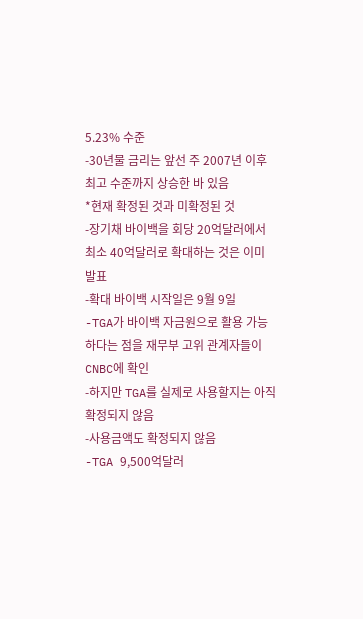5.23% 수준
-30년물 금리는 앞선 주 2007년 이후 최고 수준까지 상승한 바 있음
*현재 확정된 것과 미확정된 것
-장기채 바이백을 회당 20억달러에서 최소 40억달러로 확대하는 것은 이미 발표
-확대 바이백 시작일은 9월 9일
-TGA가 바이백 자금원으로 활용 가능하다는 점을 재무부 고위 관계자들이 CNBC에 확인
-하지만 TGA를 실제로 사용할지는 아직 확정되지 않음
-사용금액도 확정되지 않음
-TGA 9,500억달러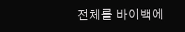전체를 바이백에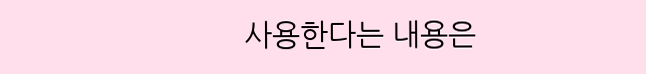사용한다는 내용은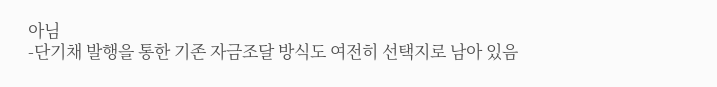아님
-단기채 발행을 통한 기존 자금조달 방식도 여전히 선택지로 남아 있음